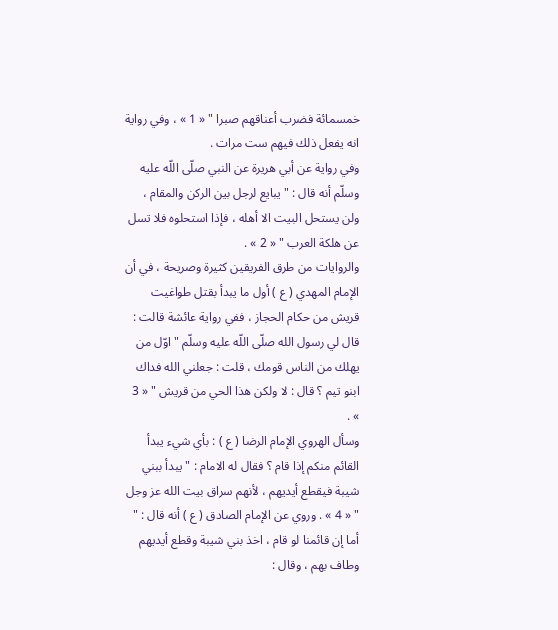خمسمائة فضرب أعناقهم صبرا " « 1 » ، وفي رواية انه يفعل ذلك فيهم ست مرات .
وفي رواية عن أبي هريرة عن النبي صلّى اللّه عليه وسلّم أنه قال : " يبايع لرجل بين الركن والمقام ، ولن يستحل البيت الا أهله ، فإذا استحلوه فلا تسل عن هلكة العرب " « 2 » .
والروايات من طرق الفريقين كثيرة وصريحة ، في أن الإمام المهدي ( ع ) أول ما يبدأ بقتل طواغيت قريش من حكام الحجاز ، ففي رواية عائشة قالت : قال لي رسول الله صلّى اللّه عليه وسلّم " اوّل من يهلك من الناس قومك ، قلت : جعلني الله فداك ابنو تيم ؟ قال : لا ولكن هذا الحي من قريش " « 3 » .
وسأل الهروي الإمام الرضا ( ع ) : بأي شيء يبدأ القائم منكم إذا قام ؟ فقال له الامام : " يبدأ ببني شيبة فيقطع أيديهم ، لأنهم سراق بيت الله عز وجل " « 4 » . وروي عن الإمام الصادق ( ع ) أنه قال : " أما إن قائمنا لو قام ، اخذ بني شيبة وقطع أيديهم وطاف بهم ، وقال :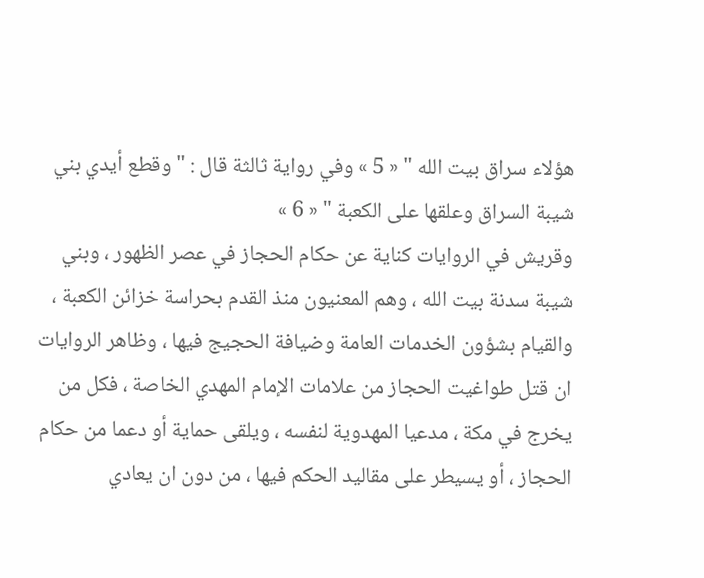هؤلاء سراق بيت الله " « 5 » وفي رواية ثالثة قال : " وقطع أيدي بني شيبة السراق وعلقها على الكعبة " « 6 »
وقريش في الروايات كناية عن حكام الحجاز في عصر الظهور ، وبني شيبة سدنة بيت الله ، وهم المعنيون منذ القدم بحراسة خزائن الكعبة ، والقيام بشؤون الخدمات العامة وضيافة الحجيج فيها ، وظاهر الروايات ان قتل طواغيت الحجاز من علامات الإمام المهدي الخاصة ، فكل من يخرج في مكة ، مدعيا المهدوية لنفسه ، ويلقى حماية أو دعما من حكام الحجاز ، أو يسيطر على مقاليد الحكم فيها ، من دون ان يعادي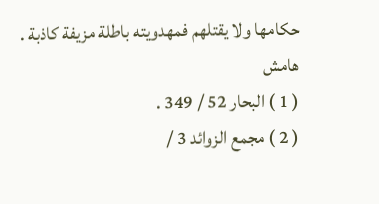حكامها ولا يقتلهم فمهدويته باطلة مزيفة كاذبة .
هامش
( 1 ) البحار 52 / 349 .
( 2 ) مجمع الزوائد 3 /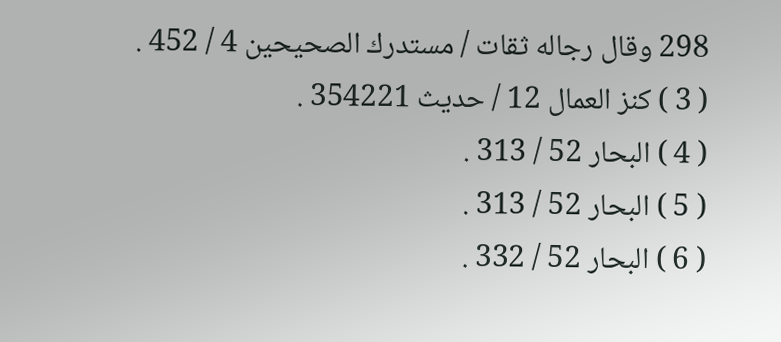298 وقال رجاله ثقات / مستدرك الصحيحين 4 / 452 .
( 3 ) كنز العمال 12 / حديث 354221 .
( 4 ) البحار 52 / 313 .
( 5 ) البحار 52 / 313 .
( 6 ) البحار 52 / 332 .